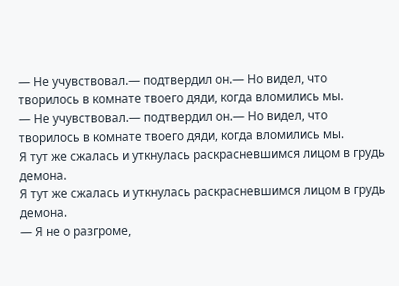— Не учувствовал.— подтвердил он.— Но видел, что творилось в комнате твоего дяди, когда вломились мы.
— Не учувствовал.— подтвердил он.— Но видел, что творилось в комнате твоего дяди, когда вломились мы.
Я тут же сжалась и уткнулась раскрасневшимся лицом в грудь демона.
Я тут же сжалась и уткнулась раскрасневшимся лицом в грудь демона.
— Я не о разгроме,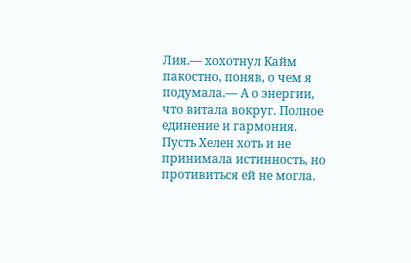Лия.— хохотнул Кайм пакостно, поняв, о чем я подумала.— А о энергии, что витала вокруг. Полное единение и гармония. Пусть Хелен хоть и не принимала истинность, но противиться ей не могла.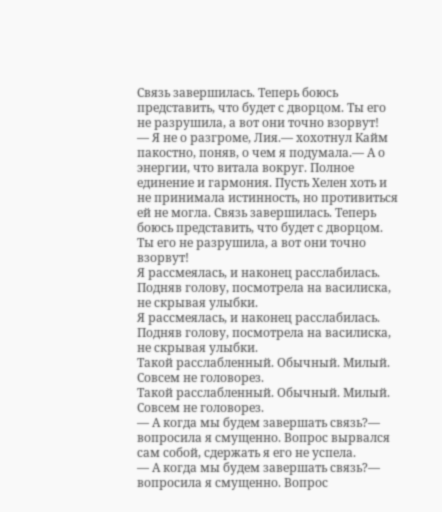Связь завершилась. Теперь боюсь представить, что будет с дворцом. Ты его не разрушила, а вот они точно взорвут!
— Я не о разгроме, Лия.— хохотнул Кайм пакостно, поняв, о чем я подумала.— А о энергии, что витала вокруг. Полное единение и гармония. Пусть Хелен хоть и не принимала истинность, но противиться ей не могла. Связь завершилась. Теперь боюсь представить, что будет с дворцом. Ты его не разрушила, а вот они точно взорвут!
Я рассмеялась, и наконец расслабилась. Подняв голову, посмотрела на василиска, не скрывая улыбки.
Я рассмеялась, и наконец расслабилась. Подняв голову, посмотрела на василиска, не скрывая улыбки.
Такой расслабленный. Обычный. Милый. Совсем не головорез.
Такой расслабленный. Обычный. Милый. Совсем не головорез.
— А когда мы будем завершать связь?— вопросила я смущенно. Вопрос вырвался сам собой, сдержать я его не успела.
— А когда мы будем завершать связь?— вопросила я смущенно. Вопрос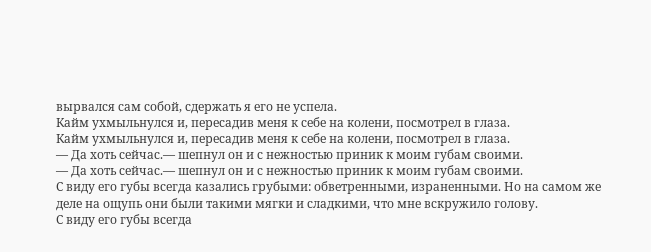вырвался сам собой, сдержать я его не успела.
Кайм ухмыльнулся и, пересадив меня к себе на колени, посмотрел в глаза.
Кайм ухмыльнулся и, пересадив меня к себе на колени, посмотрел в глаза.
— Да хоть сейчас.— шепнул он и с нежностью приник к моим губам своими.
— Да хоть сейчас.— шепнул он и с нежностью приник к моим губам своими.
С виду его губы всегда казались грубыми: обветренными, израненными. Но на самом же деле на ощупь они были такими мягки и сладкими, что мне вскружило голову.
С виду его губы всегда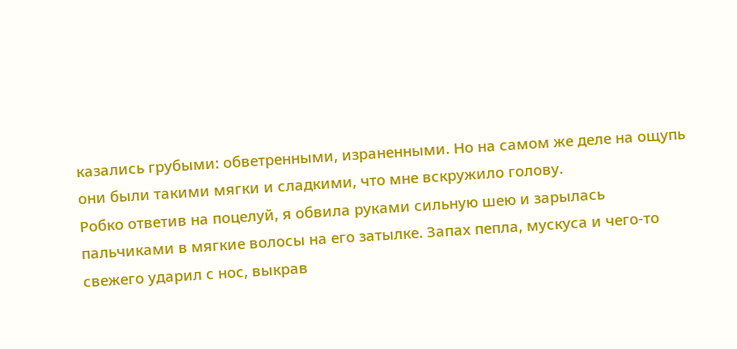казались грубыми: обветренными, израненными. Но на самом же деле на ощупь они были такими мягки и сладкими, что мне вскружило голову.
Робко ответив на поцелуй, я обвила руками сильную шею и зарылась пальчиками в мягкие волосы на его затылке. Запах пепла, мускуса и чего-то свежего ударил с нос, выкрав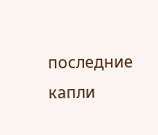последние капли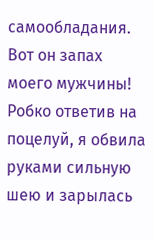самообладания. Вот он запах моего мужчины!
Робко ответив на поцелуй, я обвила руками сильную шею и зарылась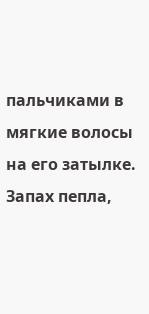пальчиками в мягкие волосы на его затылке. Запах пепла,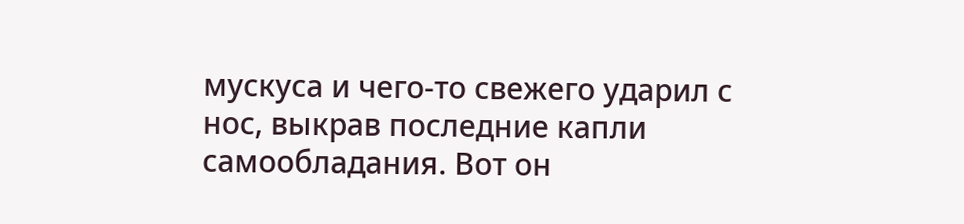мускуса и чего-то свежего ударил с нос, выкрав последние капли самообладания. Вот он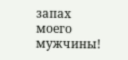запах моего мужчины!